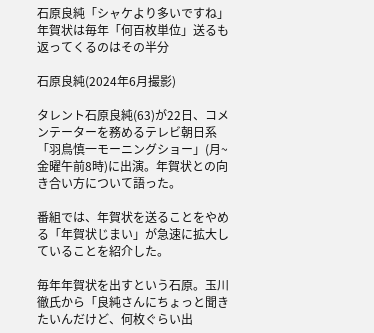石原良純「シャケより多いですね」年賀状は毎年「何百枚単位」送るも返ってくるのはその半分

石原良純(2024年6月撮影)

タレント石原良純(63)が22日、コメンテーターを務めるテレビ朝日系「羽鳥慎一モーニングショー」(月~金曜午前8時)に出演。年賀状との向き合い方について語った。

番組では、年賀状を送ることをやめる「年賀状じまい」が急速に拡大していることを紹介した。

毎年年賀状を出すという石原。玉川徹氏から「良純さんにちょっと聞きたいんだけど、何枚ぐらい出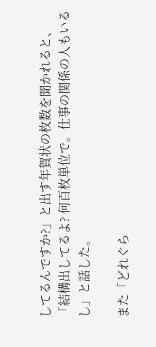してるんですか?」と出す年賀状の枚数を聞かれると、「結構出してるよ? 何百枚単位で。仕事の関係の人もいるし」と話した。

また「どれぐら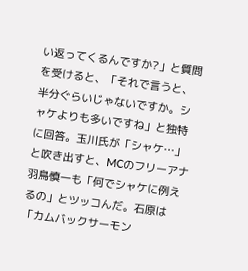い返ってくるんですか?」と質問を受けると、「それで言うと、半分ぐらいじゃないですか。シャケよりも多いですね」と独特に回答。玉川氏が「シャケ…」と吹き出すと、MCのフリーアナ羽鳥慎一も「何でシャケに例えるの」とツッコんだ。石原は「カムバックサーモン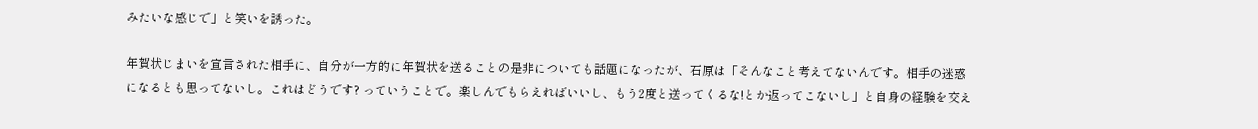みたいな感じで」と笑いを誘った。

年賀状じまいを宣言された相手に、自分が一方的に年賀状を送ることの是非についても話題になったが、石原は「そんなこと考えてないんです。相手の迷惑になるとも思ってないし。これはどうです? っていうことで。楽しんでもらえればいいし、もう2度と送ってくるな!とか返ってこないし」と自身の経験を交え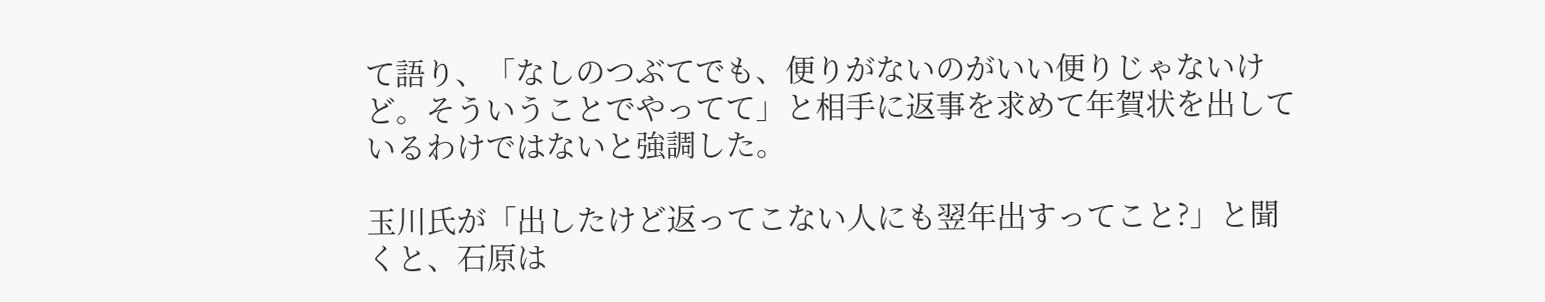て語り、「なしのつぶてでも、便りがないのがいい便りじゃないけど。そういうことでやってて」と相手に返事を求めて年賀状を出しているわけではないと強調した。

玉川氏が「出したけど返ってこない人にも翌年出すってこと?」と聞くと、石原は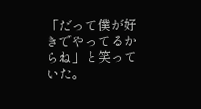「だって僕が好きでやってるからね」と笑っていた。